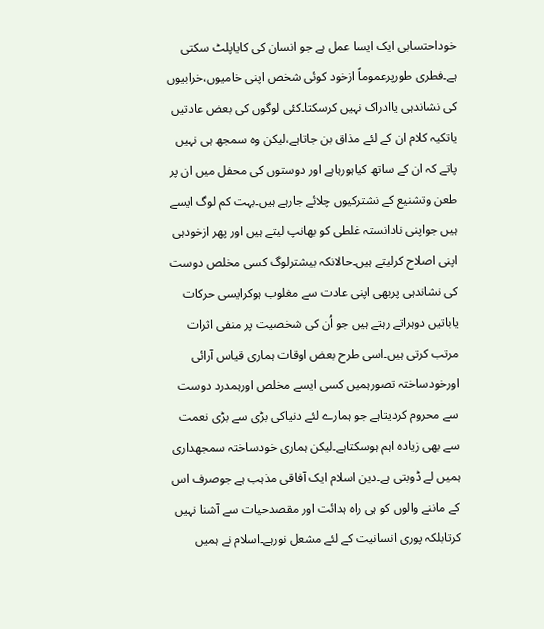خوداحتسابی ایک ایسا عمل ہے جو انسان کی کایاپلٹ سکتی ہے۔فطری طورپرعموماً ازخود کوئی شخص اپنی خامیوں،خرابیوں کی نشاندہی یاادراک نہیں کرسکتا۔کئی لوگوں کی بعض عادتیں یاتکیہ کلام ان کے لئے مذاق بن جاتاہے،لیکن وہ سمجھ ہی نہیں پاتے کہ ان کے ساتھ کیاہورہاہے اور دوستوں کی محفل میں ان پر طعن وتشنیع کے نشترکیوں چلائے جارہے ہیں۔بہت کم لوگ ایسے ہیں جواپنی نادانستہ غلطی کو بھانپ لیتے ہیں اور پھر ازخودہی اپنی اصلاح کرلیتے ہیں۔حالانکہ بیشترلوگ کسی مخلص دوست کی نشاندہی پربھی اپنی عادت سے مغلوب ہوکرایسی حرکات یاباتیں دوہراتے رہتے ہیں جو اُن کی شخصیت پر منفی اثرات مرتب کرتی ہیں۔اسی طرح بعض اوقات ہماری قیاس آرائی اورخودساختہ تصورہمیں کسی ایسے مخلص اورہمدرد دوست سے محروم کردیتاہے جو ہمارے لئے دنیاکی بڑی سے بڑی نعمت سے بھی زیادہ اہم ہوسکتاہے۔لیکن ہماری خودساختہ سمجھداری ہمیں لے ڈوبتی ہے۔دین اسلام ایک آفاقی مذہب ہے جوصرف اس کے ماننے والوں کو ہی راہ ہدائت اور مقصدحیات سے آشنا نہیں کرتابلکہ پوری انسانیت کے لئے مشعل نورہے۔اسلام نے ہمیں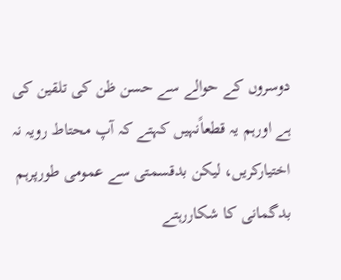دوسروں کے حوالے سے حسن ظن کی تلقین کی ہے اورہم یہ قطعاًنہیں کہتے کہ آپ محتاط رویہ نہ اختیارکریں، لیکن بدقسمتی سے عمومی طورپرہم بدگمانی کا شکاررہتے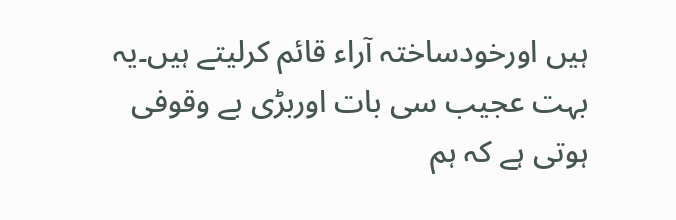ہیں اورخودساختہ آراء قائم کرلیتے ہیں۔یہ بہت عجیب سی بات اوربڑی بے وقوفی ہوتی ہے کہ ہم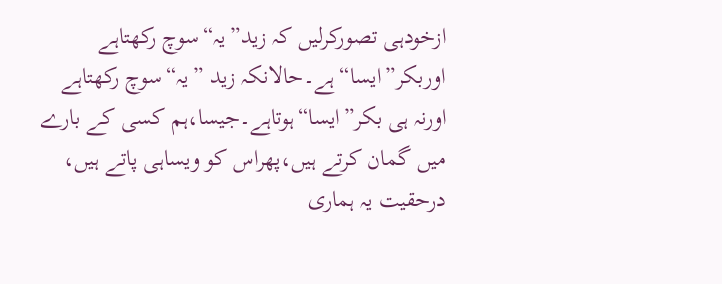ازخودہی تصورکرلیں کہ زید”یہ“سوچ رکھتاہے اوربکر”ایسا“ہے۔حالانکہ زید ”یہ“سوچ رکھتاہے اورنہ ہی بکر”ایسا“ہوتاہے۔جیسا،ہم کسی کے بارے میں گمان کرتے ہیں،پھراس کو ویساہی پاتے ہیں، درحقیت یہ ہماری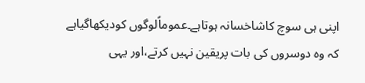اپنی ہی سوچ کاشاخسانہ ہوتاہے۔عموماًلوگوں کودیکھاگیاہے کہ وہ دوسروں کی بات پریقین نہیں کرتے،اور یہی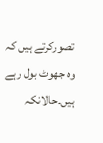تصورکرتے ہیں کہ وہ جھوٹ بول رہے ہیں۔حالانکہ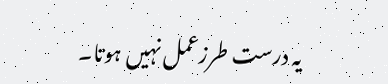یہ درست طرزعمل نہیں ہوتا۔